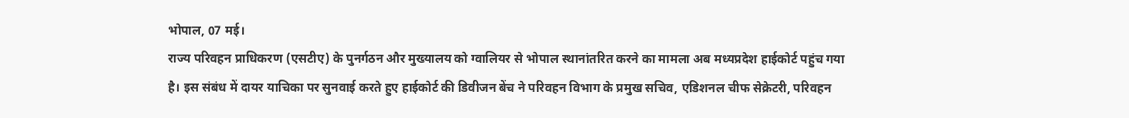भोपाल, 07 मई।
राज्य परिवहन प्राधिकरण (एसटीए) के पुनर्गठन और मुख्यालय को ग्वालियर से भोपाल स्थानांतरित करने का मामला अब मध्यप्रदेश हाईकोर्ट पहुंच गया है। इस संबंध में दायर याचिका पर सुनवाई करते हुए हाईकोर्ट की डिवीजन बेंच ने परिवहन विभाग के प्रमुख सचिव, एडिशनल चीफ सेक्रेटरी, परिवहन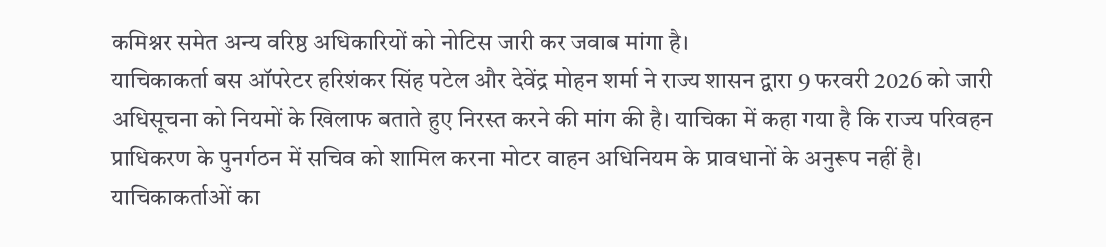कमिश्नर समेत अन्य वरिष्ठ अधिकारियों को नोटिस जारी कर जवाब मांगा है।
याचिकाकर्ता बस ऑपरेटर हरिशंकर सिंह पटेल और देवेंद्र मोहन शर्मा ने राज्य शासन द्वारा 9 फरवरी 2026 को जारी अधिसूचना को नियमों के खिलाफ बताते हुए निरस्त करने की मांग की है। याचिका में कहा गया है कि राज्य परिवहन प्राधिकरण के पुनर्गठन में सचिव को शामिल करना मोटर वाहन अधिनियम के प्रावधानों के अनुरूप नहीं है।
याचिकाकर्ताओं का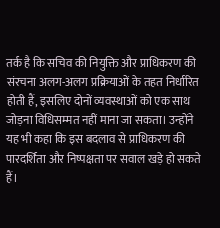तर्क है कि सचिव की नियुक्ति और प्राधिकरण की संरचना अलग-अलग प्रक्रियाओं के तहत निर्धारित होती हैं, इसलिए दोनों व्यवस्थाओं को एक साथ जोड़ना विधिसम्मत नहीं माना जा सकता। उन्होंने यह भी कहा कि इस बदलाव से प्राधिकरण की पारदर्शिता और निष्पक्षता पर सवाल खड़े हो सकते हैं।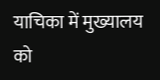याचिका में मुख्यालय को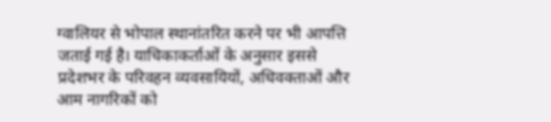ग्वालियर से भोपाल स्थानांतरित करने पर भी आपत्ति जताई गई है। याचिकाकर्ताओं के अनुसार इससे प्रदेशभर के परिवहन व्यवसायियों, अधिवक्ताओं और आम नागरिकों को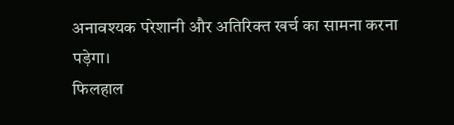अनावश्यक परेशानी और अतिरिक्त खर्च का सामना करना पड़ेगा।
फिलहाल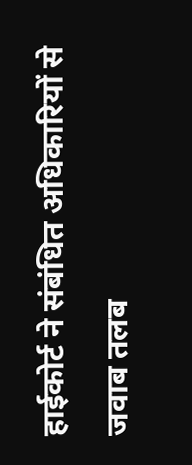हाईकोर्ट ने संबंधित अधिकारियों से जवाब तलब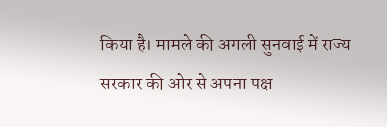किया है। मामले की अगली सुनवाई में राज्य सरकार की ओर से अपना पक्ष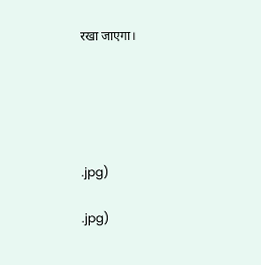रखा जाएगा।





.jpg)

.jpg)